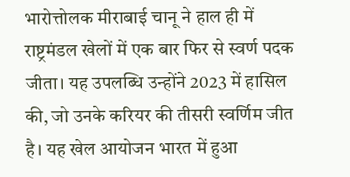भारोत्तोलक मीराबाई चानू ने हाल ही में राष्ट्रमंडल खेलों में एक बार फिर से स्वर्ण पदक जीता। यह उपलब्धि उन्होंने 2023 में हासिल की, जो उनके करियर की तीसरी स्वर्णिम जीत है। यह खेल आयोजन भारत में हुआ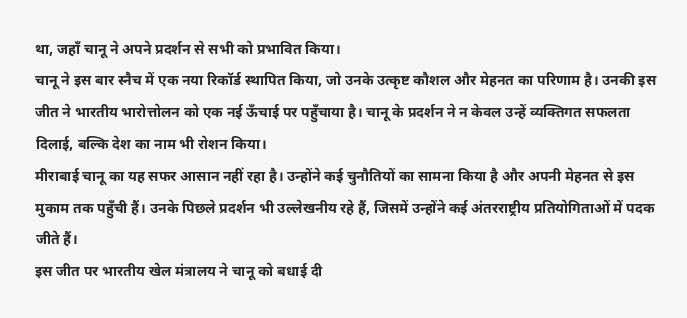था, जहाँ चानू ने अपने प्रदर्शन से सभी को प्रभावित किया।
चानू ने इस बार स्नैच में एक नया रिकॉर्ड स्थापित किया, जो उनके उत्कृष्ट कौशल और मेहनत का परिणाम है। उनकी इस जीत ने भारतीय भारोत्तोलन को एक नई ऊँचाई पर पहुँचाया है। चानू के प्रदर्शन ने न केवल उन्हें व्यक्तिगत सफलता दिलाई, बल्कि देश का नाम भी रोशन किया।
मीराबाई चानू का यह सफर आसान नहीं रहा है। उन्होंने कई चुनौतियों का सामना किया है और अपनी मेहनत से इस मुकाम तक पहुँची हैं। उनके पिछले प्रदर्शन भी उल्लेखनीय रहे हैं, जिसमें उन्होंने कई अंतरराष्ट्रीय प्रतियोगिताओं में पदक जीते हैं।
इस जीत पर भारतीय खेल मंत्रालय ने चानू को बधाई दी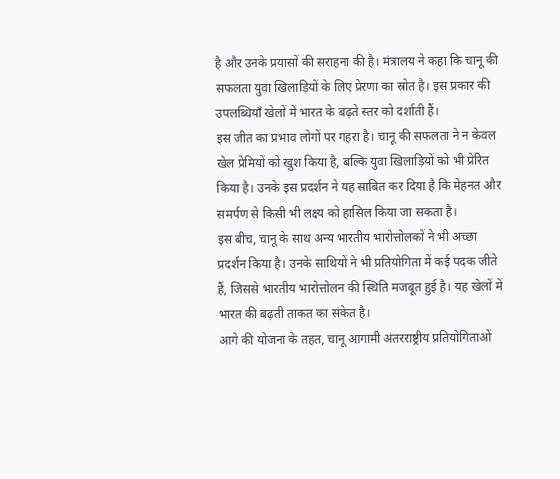है और उनके प्रयासों की सराहना की है। मंत्रालय ने कहा कि चानू की सफलता युवा खिलाड़ियों के लिए प्रेरणा का स्रोत है। इस प्रकार की उपलब्धियाँ खेलों में भारत के बढ़ते स्तर को दर्शाती हैं।
इस जीत का प्रभाव लोगों पर गहरा है। चानू की सफलता ने न केवल खेल प्रेमियों को खुश किया है, बल्कि युवा खिलाड़ियों को भी प्रेरित किया है। उनके इस प्रदर्शन ने यह साबित कर दिया है कि मेहनत और समर्पण से किसी भी लक्ष्य को हासिल किया जा सकता है।
इस बीच, चानू के साथ अन्य भारतीय भारोत्तोलकों ने भी अच्छा प्रदर्शन किया है। उनके साथियों ने भी प्रतियोगिता में कई पदक जीते हैं, जिससे भारतीय भारोत्तोलन की स्थिति मजबूत हुई है। यह खेलों में भारत की बढ़ती ताकत का संकेत है।
आगे की योजना के तहत, चानू आगामी अंतरराष्ट्रीय प्रतियोगिताओं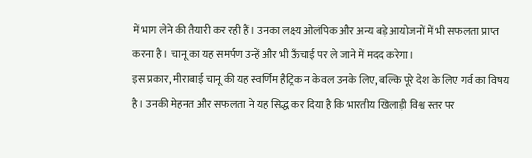में भाग लेने की तैयारी कर रही हैं। उनका लक्ष्य ओलंपिक और अन्य बड़े आयोजनों में भी सफलता प्राप्त करना है। चानू का यह समर्पण उन्हें और भी ऊँचाई पर ले जाने में मदद करेगा।
इस प्रकार, मीराबाई चानू की यह स्वर्णिम हैट्रिक न केवल उनके लिए, बल्कि पूरे देश के लिए गर्व का विषय है। उनकी मेहनत और सफलता ने यह सिद्ध कर दिया है कि भारतीय खिलाड़ी विश्व स्तर पर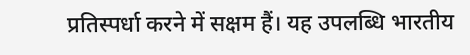प्रतिस्पर्धा करने में सक्षम हैं। यह उपलब्धि भारतीय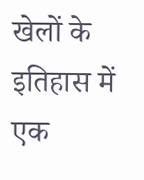खेलों के इतिहास में एक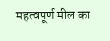महत्वपूर्ण मील का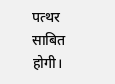पत्थर साबित होगी।